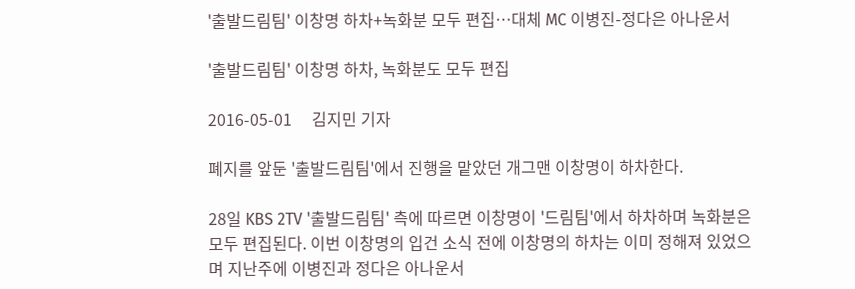'출발드림팀' 이창명 하차+녹화분 모두 편집…대체 MC 이병진-정다은 아나운서

'출발드림팀' 이창명 하차, 녹화분도 모두 편집

2016-05-01     김지민 기자

폐지를 앞둔 '출발드림팀'에서 진행을 맡았던 개그맨 이창명이 하차한다.

28일 KBS 2TV '출발드림팀' 측에 따르면 이창명이 '드림팀'에서 하차하며 녹화분은 모두 편집된다. 이번 이창명의 입건 소식 전에 이창명의 하차는 이미 정해져 있었으며 지난주에 이병진과 정다은 아나운서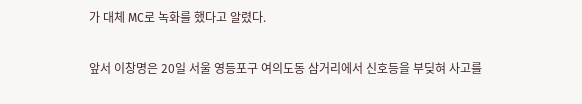가 대체 MC로 녹화를 했다고 알렸다.

앞서 이창명은 20일 서울 영등포구 여의도동 삼거리에서 신호등을 부딪혀 사고를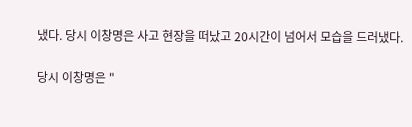냈다. 당시 이창명은 사고 현장을 떠났고 20시간이 넘어서 모습을 드러냈다.

당시 이창명은 "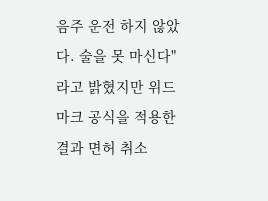음주 운전 하지 않았다. 술을 못 마신다"라고 밝혔지만 위드마크 공식을 적용한 결과 면허 취소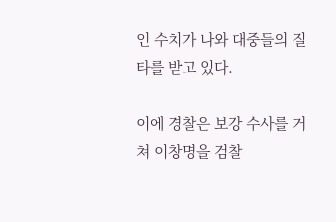인 수치가 나와 대중들의 질타를 받고 있다.

이에 경찰은 보강 수사를 거쳐 이창명을 검찰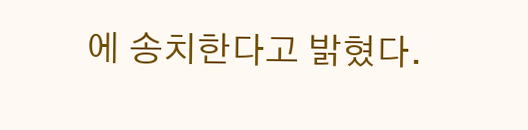에 송치한다고 밝혔다.